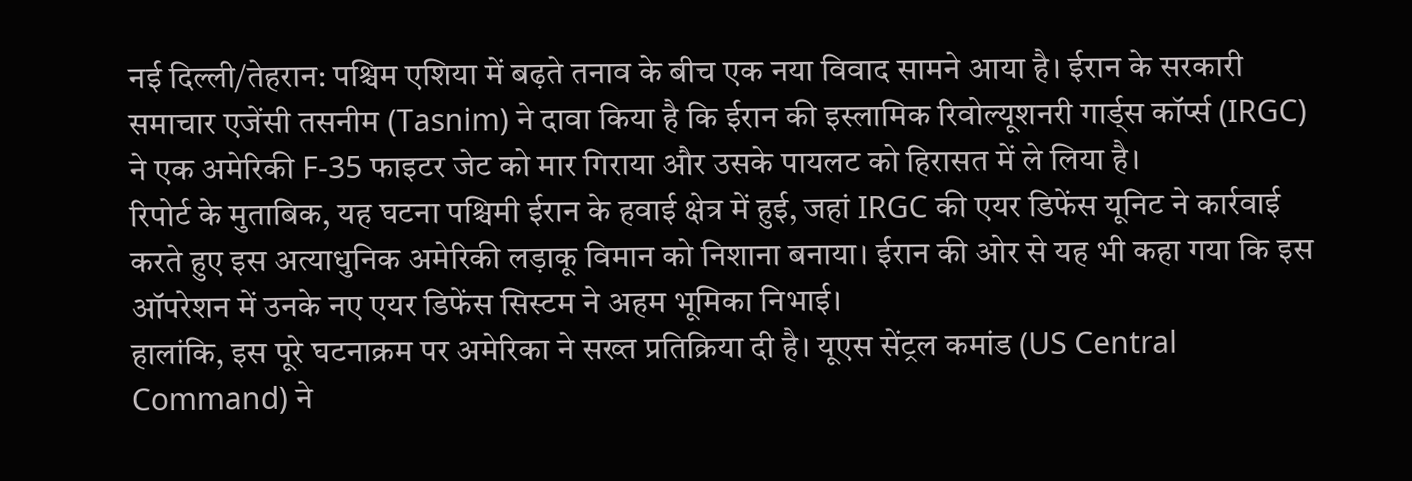नई दिल्ली/तेहरान: पश्चिम एशिया में बढ़ते तनाव के बीच एक नया विवाद सामने आया है। ईरान के सरकारी समाचार एजेंसी तसनीम (Tasnim) ने दावा किया है कि ईरान की इस्लामिक रिवोल्यूशनरी गार्ड्स कॉर्प्स (IRGC) ने एक अमेरिकी F-35 फाइटर जेट को मार गिराया और उसके पायलट को हिरासत में ले लिया है।
रिपोर्ट के मुताबिक, यह घटना पश्चिमी ईरान के हवाई क्षेत्र में हुई, जहां IRGC की एयर डिफेंस यूनिट ने कार्रवाई करते हुए इस अत्याधुनिक अमेरिकी लड़ाकू विमान को निशाना बनाया। ईरान की ओर से यह भी कहा गया कि इस ऑपरेशन में उनके नए एयर डिफेंस सिस्टम ने अहम भूमिका निभाई।
हालांकि, इस पूरे घटनाक्रम पर अमेरिका ने सख्त प्रतिक्रिया दी है। यूएस सेंट्रल कमांड (US Central Command) ने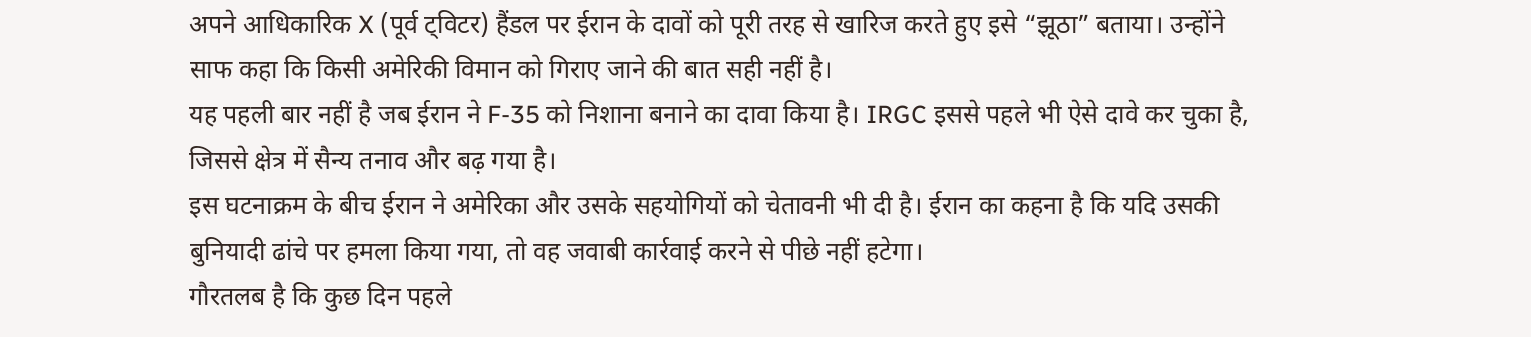अपने आधिकारिक X (पूर्व ट्विटर) हैंडल पर ईरान के दावों को पूरी तरह से खारिज करते हुए इसे “झूठा” बताया। उन्होंने साफ कहा कि किसी अमेरिकी विमान को गिराए जाने की बात सही नहीं है।
यह पहली बार नहीं है जब ईरान ने F-35 को निशाना बनाने का दावा किया है। IRGC इससे पहले भी ऐसे दावे कर चुका है, जिससे क्षेत्र में सैन्य तनाव और बढ़ गया है।
इस घटनाक्रम के बीच ईरान ने अमेरिका और उसके सहयोगियों को चेतावनी भी दी है। ईरान का कहना है कि यदि उसकी बुनियादी ढांचे पर हमला किया गया, तो वह जवाबी कार्रवाई करने से पीछे नहीं हटेगा।
गौरतलब है कि कुछ दिन पहले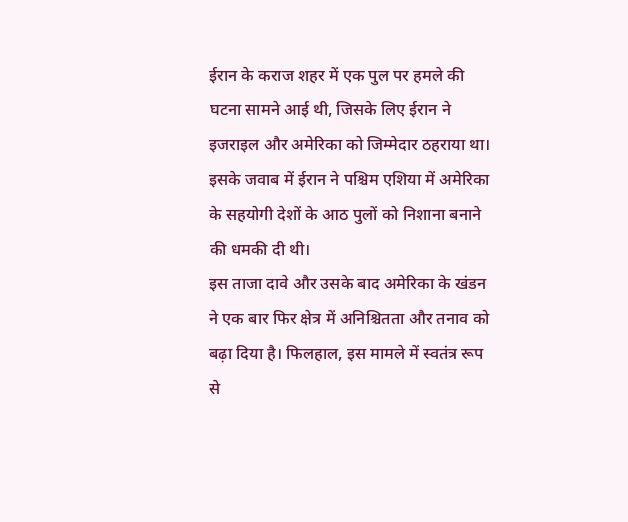ईरान के कराज शहर में एक पुल पर हमले की घटना सामने आई थी, जिसके लिए ईरान ने इजराइल और अमेरिका को जिम्मेदार ठहराया था। इसके जवाब में ईरान ने पश्चिम एशिया में अमेरिका के सहयोगी देशों के आठ पुलों को निशाना बनाने की धमकी दी थी।
इस ताजा दावे और उसके बाद अमेरिका के खंडन ने एक बार फिर क्षेत्र में अनिश्चितता और तनाव को बढ़ा दिया है। फिलहाल, इस मामले में स्वतंत्र रूप से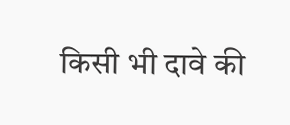किसी भी दावे की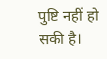पुष्टि नहीं हो सकी है।